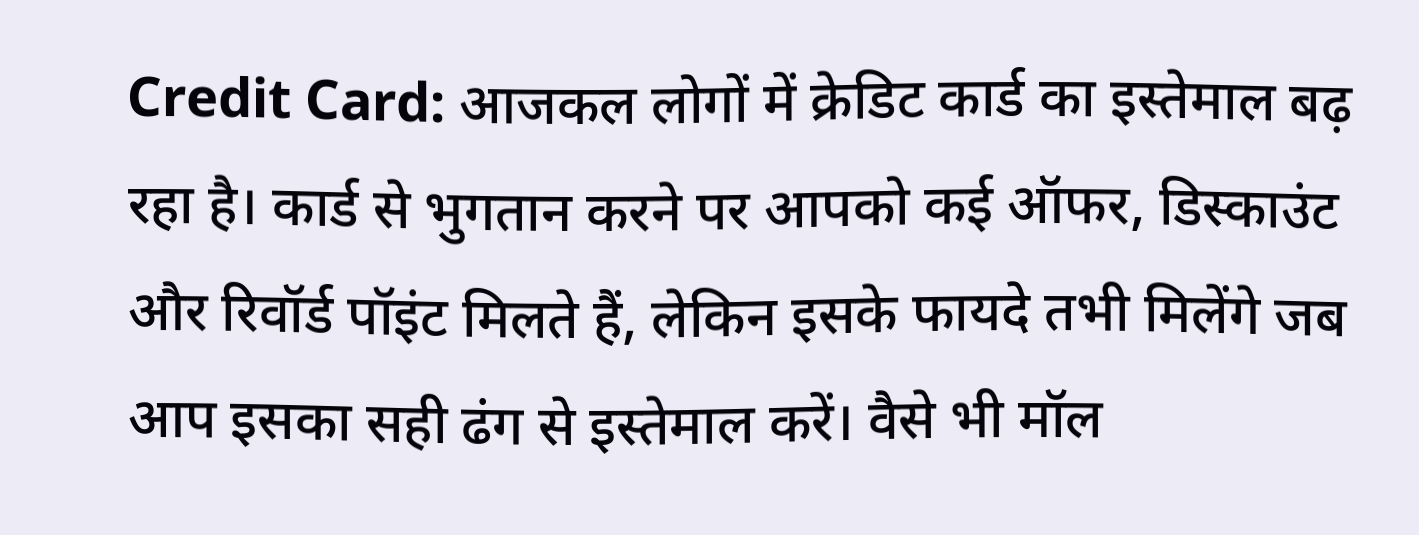Credit Card: आजकल लोगों में क्रेडिट कार्ड का इस्तेमाल बढ़ रहा है। कार्ड से भुगतान करने पर आपको कई ऑफर, डिस्काउंट और रिवॉर्ड पॉइंट मिलते हैं, लेकिन इसके फायदे तभी मिलेंगे जब आप इसका सही ढंग से इस्तेमाल करें। वैसे भी मॉल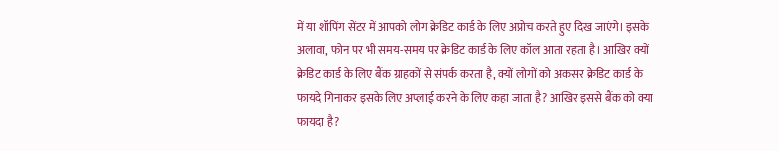में या शॉपिंग सेंटर में आपको लोग क्रेडिट कार्ड के लिए अप्रोच करते हुए दिख जाएंगे। इसके अलावा, फोन पर भी समय-समय पर क्रेडिट कार्ड के लिए कॉल आता रहता है। आखिर क्यों क्रेडिट कार्ड के लिए बैंक ग्राहकों से संपर्क करता है, क्यों लोगों को अकसर क्रेडिट कार्ड के फायदे गिनाकर इसके लिए अप्लाई करने के लिए कहा जाता है? आखिर इससे बैंक को क्या फायदा है?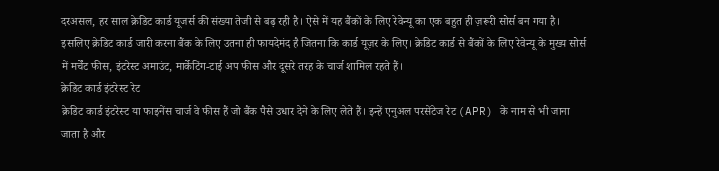दरअसल, हर साल क्रेडिट कार्ड यूजर्स की संख्या तेजी से बढ़ रही है। ऐसे में यह बैंकों के लिए रेवेन्यू का एक बहुत ही ज़रूरी सोर्स बन गया है। इसलिए क्रेडिट कार्ड जारी करना बैंक के लिए उतना ही फायदेमंद है जितना कि कार्ड यूज़र के लिए। क्रेडिट कार्ड से बैंकों के लिए रेवेन्यू के मुख्य सोर्स में मर्चेंट फीस, इंटरेस्ट अमाउंट, मार्केटिंग-टाई अप फीस और दूसरे तरह के चार्ज शामिल रहते हैं।
क्रेडिट कार्ड इंटरेस्ट रेट
क्रेडिट कार्ड इंटरेस्ट या फाइनेंस चार्ज वे फीस हैं जो बैंक पैसे उधार देने के लिए लेते हैं। इन्हें एनुअल परसेंटेज रेट (APR) के नाम से भी जाना जाता है और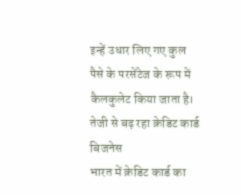इन्हें उधार लिए गए कुल पैसे के परसेंटेज के रूप में कैलकुलेट किया जाता है।
तेजी से बढ़ रहा क्रेडिट कार्ड बिजनेस
भारत में क्रेडिट कार्ड का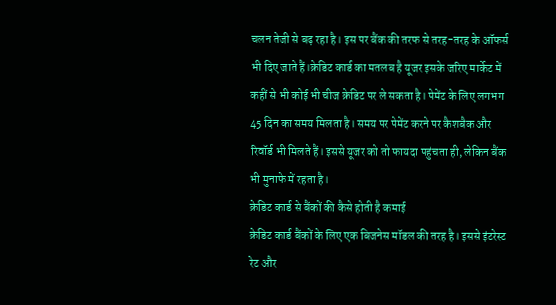चलन तेजी से बढ़ रहा है। इस पर बैंक की तरफ से तरह-तरह के ऑफर्स भी दिए जाते हैं।क्रेडिट कार्ड का मतलब है यूजर इसके जरिए मार्केट में कहीं से भी कोई भी चीज क्रेडिट पर ले सकता है। पेमेंट के लिए लगभग 45 दिन का समय मिलता है। समय पर पेमेंट करने पर कैशबैक और रिवॉर्ड भी मिलते हैं। इससे यूजर को तो फायदा पहुंचता ही, लेकिन बैंक भी मुनाफे में रहता है।
क्रेडिट कार्ड से बैंकों की कैसे होती है कमाई
क्रेडिट कार्ड बैंकों के लिए एक बिजनेस मॉडल की तरह है। इससे इंटरेस्ट रेट और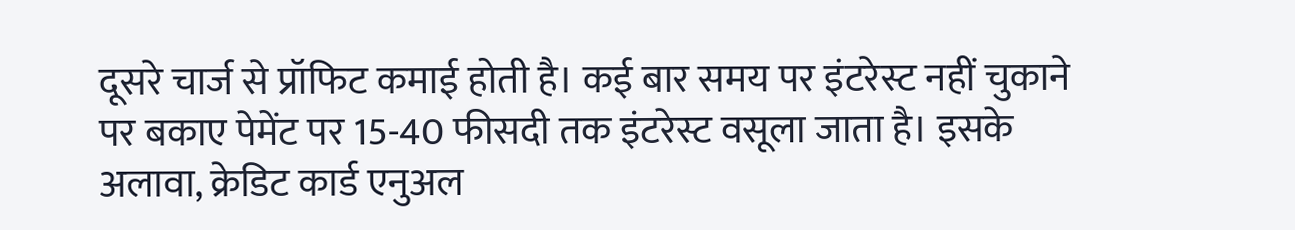दूसरे चार्ज से प्रॉफिट कमाई होती है। कई बार समय पर इंटरेस्ट नहीं चुकाने पर बकाए पेमेंट पर 15-40 फीसदी तक इंटरेस्ट वसूला जाता है। इसके अलावा, क्रेडिट कार्ड एनुअल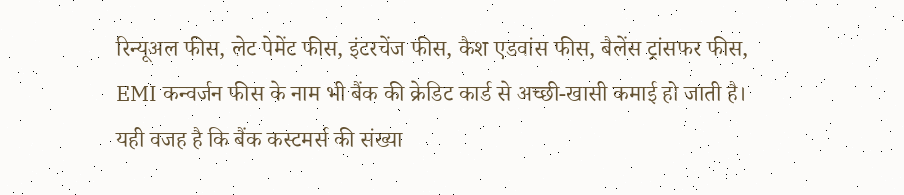रिन्यूअल फीस, लेट पेमेंट फीस, इंटरचेंज फीस, कैश एडवांस फीस, बैलेंस ट्रांसफर फीस, EMI कन्वर्जन फीस के नाम भी बैंक की क्रेडिट कार्ड से अच्छी-खासी कमाई हो जाती है। यही वजह है कि बैंक कस्टमर्स की संख्या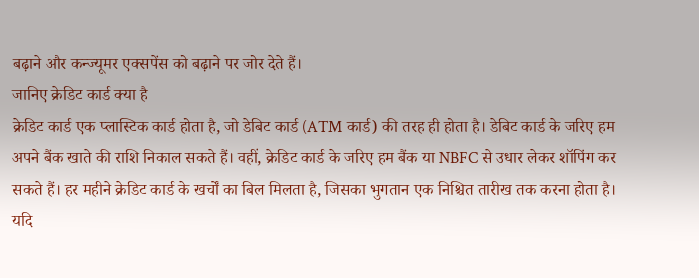बढ़ाने और कन्ज्यूमर एक्सपेंस को बढ़ाने पर जोर देते हैं।
जानिए क्रेडिट कार्ड क्या है
क्रेडिट कार्ड एक प्लास्टिक कार्ड होता है, जो डेबिट कार्ड (ATM कार्ड) की तरह ही होता है। डेबिट कार्ड के जरिए हम अपने बैंक खाते की राशि निकाल सकते हैं। वहीं, क्रेडिट कार्ड के जरिए हम बैंक या NBFC से उधार लेकर शॉपिंग कर सकते हैं। हर महीने क्रेडिट कार्ड के खर्चों का बिल मिलता है, जिसका भुगतान एक निश्चित तारीख तक करना होता है। यदि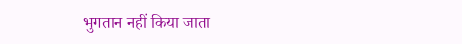भुगतान नहीं किया जाता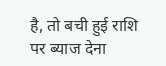है, तो बची हुई राशि पर ब्याज देना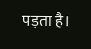पड़ता है।